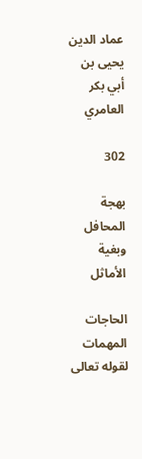عماد الدين يحيى بن أبي بكر العامري

302

بهجة المحافل وبغية الأماثل

الحاجات المهمات لقوله تعالى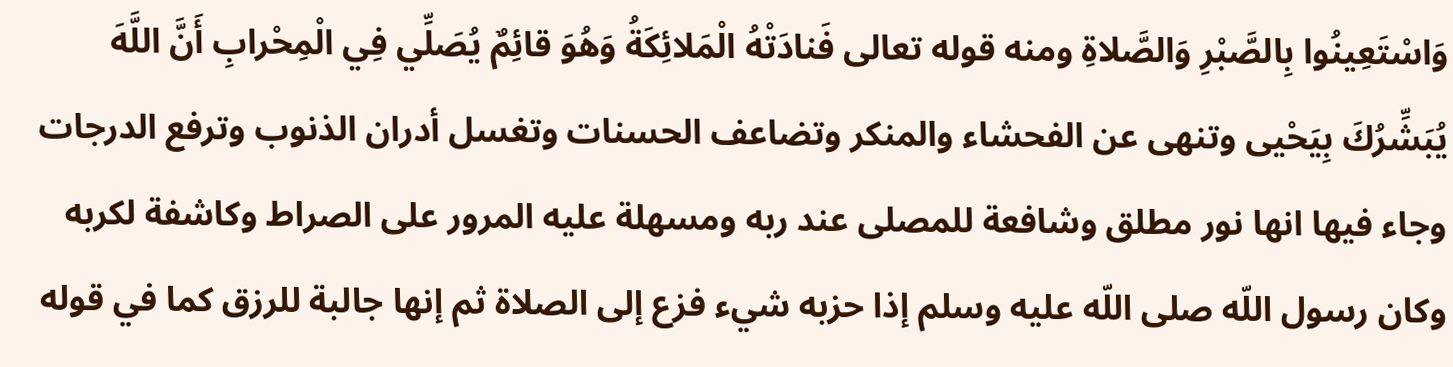وَاسْتَعِينُوا بِالصَّبْرِ وَالصَّلاةِ ومنه قوله تعالى فَنادَتْهُ الْمَلائِكَةُ وَهُوَ قائِمٌ يُصَلِّي فِي الْمِحْرابِ أَنَّ اللَّهَ يُبَشِّرُكَ بِيَحْيى وتنهى عن الفحشاء والمنكر وتضاعف الحسنات وتغسل أدران الذنوب وترفع الدرجات وجاء فيها انها نور مطلق وشافعة للمصلى عند ربه ومسهلة عليه المرور على الصراط وكاشفة لكربه وكان رسول اللّه صلى اللّه عليه وسلم إذا حزبه شيء فزع إلى الصلاة ثم إنها جالبة للرزق كما في قوله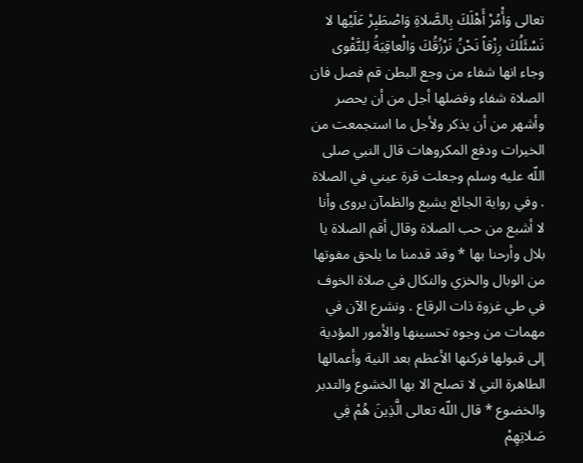تعالى وَأْمُرْ أَهْلَكَ بِالصَّلاةِ وَاصْطَبِرْ عَلَيْها لا نَسْئَلُكَ رِزْقاً نَحْنُ نَرْزُقُكَ وَالْعاقِبَةُ لِلتَّقْوى وجاء انها شفاء من وجع البطن قم فصل فان الصلاة شفاء وفضلها أجل من أن يحصر وأشهر من أن يذكر ولأجل ما استجمعت من الخيرات ودفع المكروهات قال النبي صلى اللّه عليه وسلم وجعلت قرة عيني في الصلاة . وفي رواية الجائع يشبع والظمآن يروى وأنا لا أشبع من حب الصلاة وقال أقم الصلاة يا بلال وأرحنا بها * وقد قدمنا ما يلحق مفوتها من الوبال والخزي والنكال في صلاة الخوف في طي غزوة ذات الرقاع . ونشرع الآن في مهمات من وجوه تحسينها والأمور المؤدية إلى قبولها فركنها الأعظم بعد النية وأعمالها الطاهرة التي لا تصلح الا بها الخشوع والتدبر والخضوع * قال اللّه تعالى الَّذِينَ هُمْ فِي صَلاتِهِمْ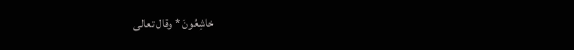خاشِعُونَ * وقال تعالى